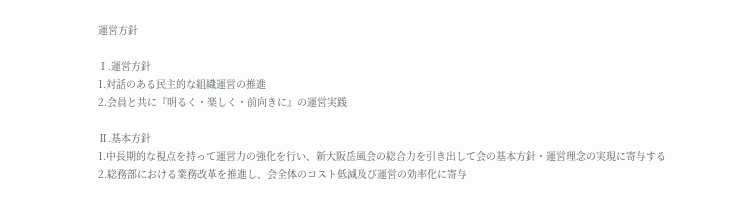運営方針

Ⅰ.運営方針
1.対話のある民主的な組織運営の推進
2.会員と共に『明るく・楽しく・前向きに』の運営実践

Ⅱ.基本方針
1.中長期的な視点を持って運営力の強化を行い、新大阪岳風会の総合力を引き出して会の基本方針・運営理念の実現に寄与する
2.総務部における業務改革を推進し、会全体のコスト低減及び運営の効率化に寄与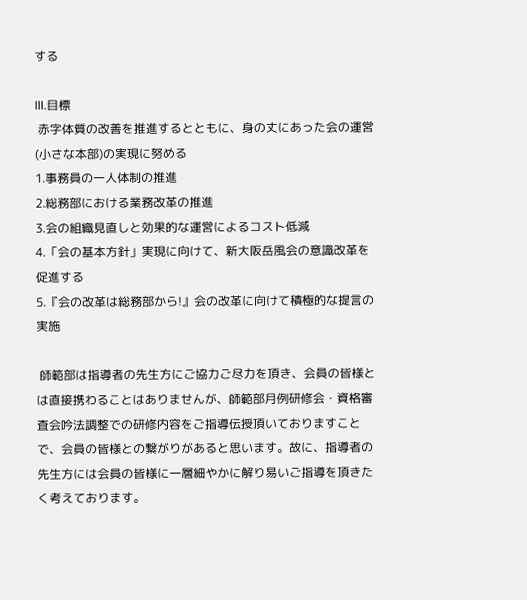する

Ⅲ.目標
 赤字体質の改善を推進するとともに、身の丈にあった会の運営(小さな本部)の実現に努める
1.事務員の一人体制の推進
2.総務部における業務改革の推進
3.会の組織見直しと効果的な運営によるコスト低減
4.「会の基本方針」実現に向けて、新大阪岳風会の意識改革を促進する
5.『会の改革は総務部から!』会の改革に向けて積極的な提言の実施

 師範部は指導者の先生方にご協力ご尽力を頂き、会員の皆様とは直接携わることはありませんが、師範部月例研修会・資格審査会吟法調整での研修内容をご指導伝授頂いておりますことで、会員の皆様との繋がりがあると思います。故に、指導者の先生方には会員の皆様に一層細やかに解り易いご指導を頂きたく考えております。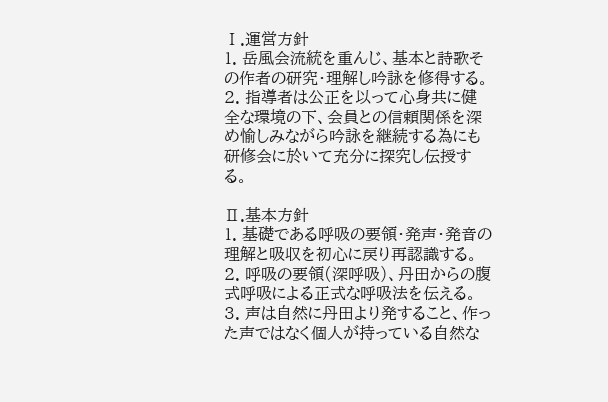Ⅰ.運営方針
1. 岳風会流統を重んじ、基本と詩歌その作者の研究・理解し吟詠を修得する。
2. 指導者は公正を以って心身共に健全な環境の下、会員との信頼関係を深め愉しみながら吟詠を継続する為にも研修会に於いて充分に探究し伝授する。

Ⅱ.基本方針
1. 基礎である呼吸の要領・発声・発音の理解と吸収を初心に戻り再認識する。
2. 呼吸の要領(深呼吸)、丹田からの腹式呼吸による正式な呼吸法を伝える。3. 声は自然に丹田より発すること、作った声ではなく個人が持っている自然な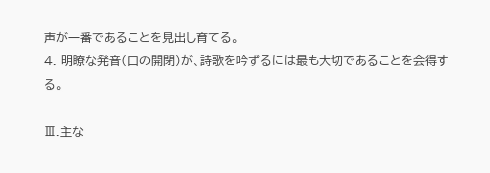声が一番であることを見出し育てる。
4. 明瞭な発音(口の開閉)が、詩歌を吟ずるには最も大切であることを会得する。

Ⅲ.主な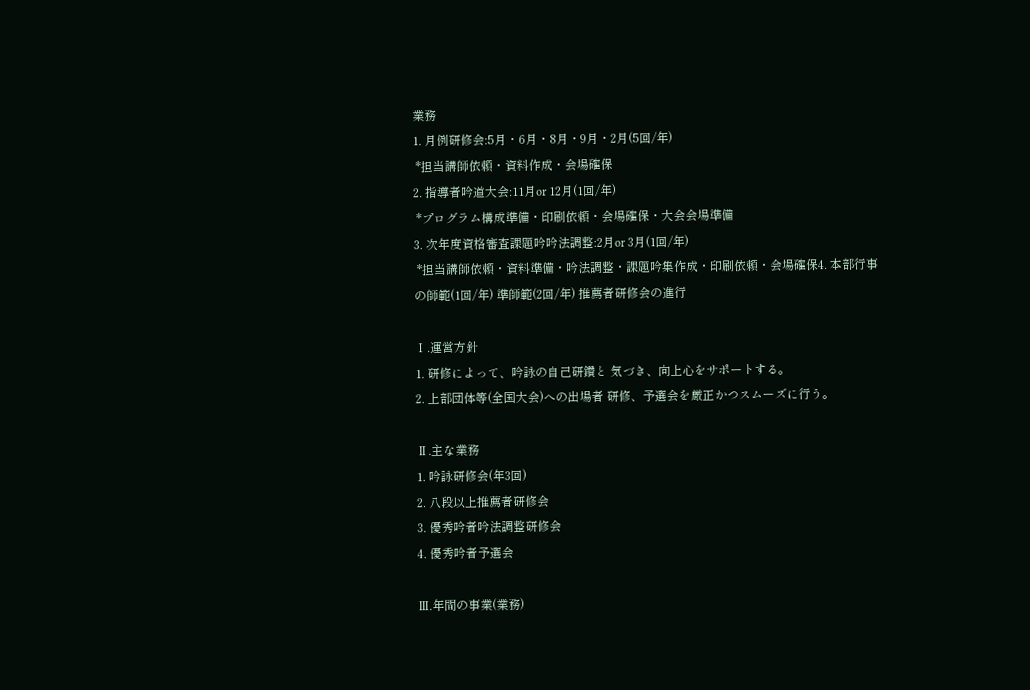業務
1. 月例研修会:5月・6月・8月・9月・2月(5回/年)
 *担当講師依頼・資料作成・会場確保
2. 指導者吟道大会:11月or 12月(1回/年)
 *プログラム構成準備・印刷依頼・会場確保・大会会場準備
3. 次年度資格審査課題吟吟法調整:2月or 3月(1回/年)
 *担当講師依頼・資料準備・吟法調整・課題吟集作成・印刷依頼・会場確保4. 本部行事の師範(1回/年) 準師範(2回/年) 推薦者研修会の進行

Ⅰ.運営方針
1. 研修によって、吟詠の自己研鑽と 気づき、向上心をサポートする。
2. 上部団体等(全国大会)への出場者 研修、予選会を厳正かつスムーズに行う。

Ⅱ.主な業務
1. 吟詠研修会(年3回)
2. 八段以上推薦者研修会
3. 優秀吟者吟法調整研修会
4. 優秀吟者予選会

Ⅲ.年間の事業(業務)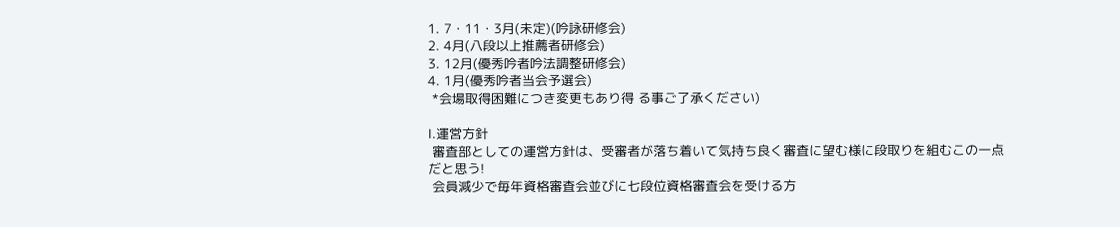1. 7・11・3月(未定)(吟詠研修会)
2. 4月(八段以上推薦者研修会)
3. 12月(優秀吟者吟法調整研修会)
4. 1月(優秀吟者当会予選会)
 *会場取得困難につき変更もあり得 る事ご了承ください)

Ⅰ.運営方針
 審査部としての運営方針は、受審者が落ち着いて気持ち良く審査に望む様に段取りを組むこの一点だと思う!
 会員減少で毎年資格審査会並びに七段位資格審査会を受ける方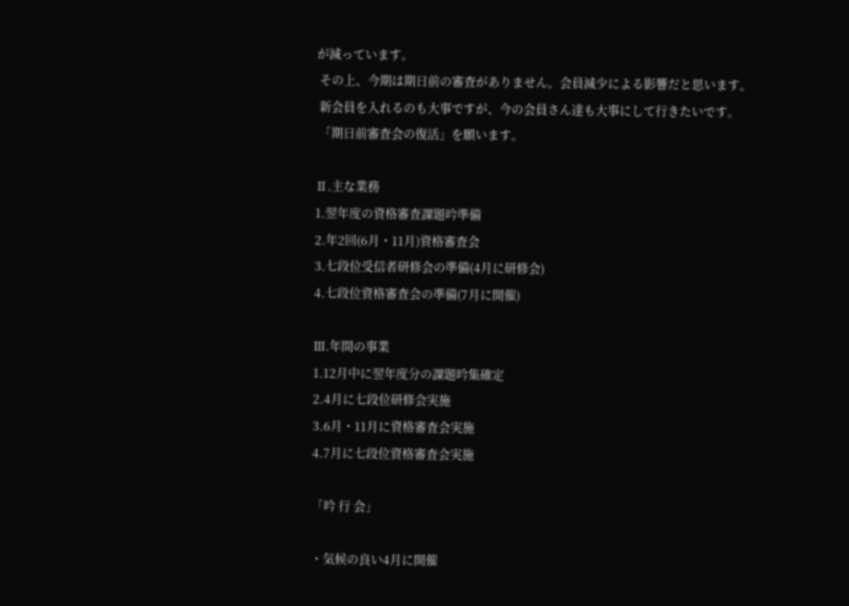が減っています。
 その上、今期は期日前の審査がありません。会員減少による影響だと思います。
 新会員を入れるのも大事ですが、今の会員さん達も大事にして行きたいです。
 「期日前審査会の復活」を願います。

Ⅱ.主な業務
1.翌年度の資格審査課題吟準備
2.年2回(6月・11月)資格審査会
3.七段位受信者研修会の準備(4月に研修会)
4.七段位資格審査会の準備(7月に開催)

Ⅲ.年間の事業
1.12月中に翌年度分の課題吟集確定
2.4月に七段位研修会実施
3.6月・11月に資格審査会実施
4.7月に七段位資格審査会実施

「吟 行 会」

・気候の良い4月に開催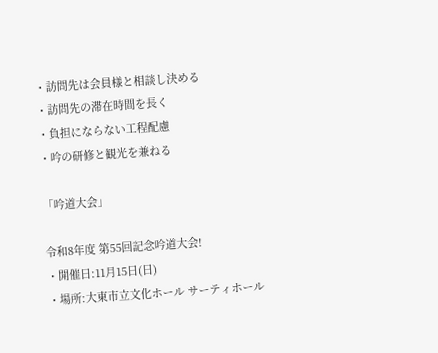・訪問先は会員様と相談し決める
・訪問先の滞在時間を長く
・負担にならない工程配慮
・吟の研修と観光を兼ねる

「吟道大会」

令和8年度 第55回記念吟道大会!
・開催日:11月15日(日)
・場所:大東市立文化ホール サーティホール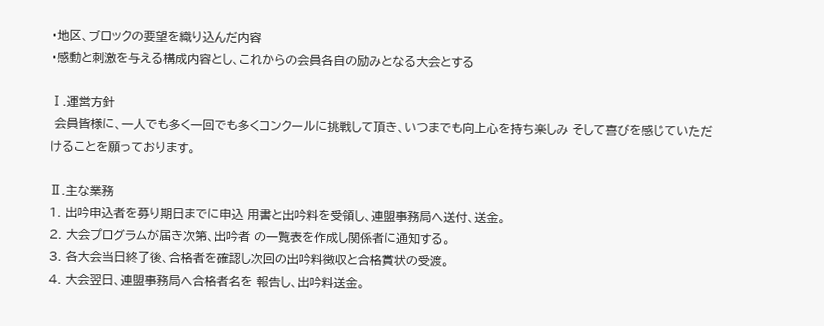・地区、ブロックの要望を織り込んだ内容
・感動と刺激を与える構成内容とし、これからの会員各自の励みとなる大会とする

Ⅰ.運営方針
 会員皆様に、一人でも多く一回でも多くコンクールに挑戦して頂き、いつまでも向上心を持ち楽しみ そして喜びを感じていただけることを願っております。

Ⅱ.主な業務
1. 出吟申込者を募り期日までに申込 用書と出吟料を受領し、連盟事務局へ送付、送金。
2. 大会プログラムが届き次第、出吟者 の一覧表を作成し関係者に通知する。
3. 各大会当日終了後、合格者を確認し次回の出吟料徴収と合格賞状の受渡。
4. 大会翌日、連盟事務局へ合格者名を 報告し、出吟料送金。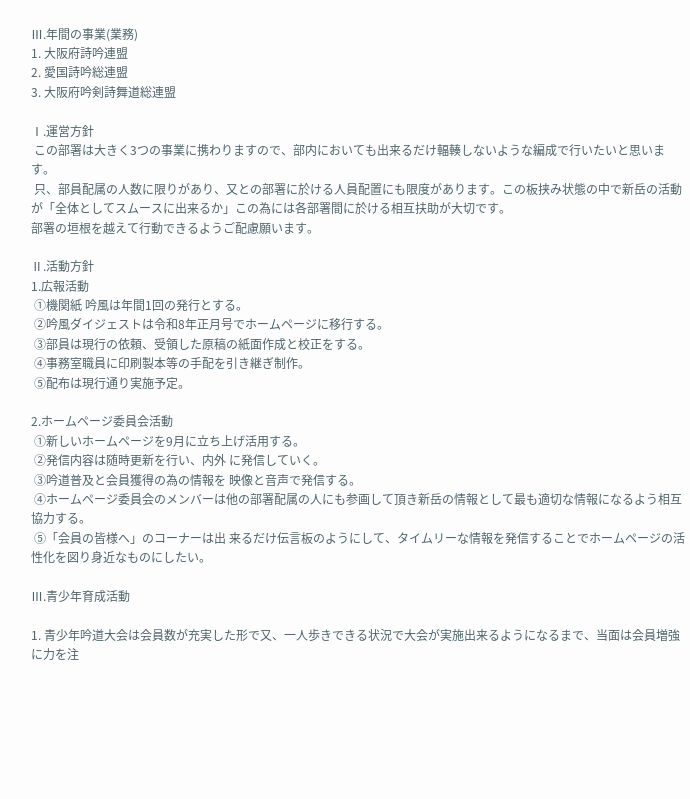Ⅲ.年間の事業(業務)
1. 大阪府詩吟連盟
2. 愛国詩吟総連盟
3. 大阪府吟剣詩舞道総連盟

Ⅰ.運営方針
 この部署は大きく3つの事業に携わりますので、部内においても出来るだけ輻輳しないような編成で行いたいと思います。
 只、部員配属の人数に限りがあり、又との部署に於ける人員配置にも限度があります。この板挟み状態の中で新岳の活動が「全体としてスムースに出来るか」この為には各部署間に於ける相互扶助が大切です。
部署の垣根を越えて行動できるようご配慮願います。

Ⅱ.活動方針
1.広報活動
 ①機関紙 吟風は年間1回の発行とする。
 ②吟風ダイジェストは令和8年正月号でホームページに移行する。
 ③部員は現行の依頼、受領した原稿の紙面作成と校正をする。
 ④事務室職員に印刷製本等の手配を引き継ぎ制作。
 ⑤配布は現行通り実施予定。

2.ホームページ委員会活動
 ①新しいホームページを9月に立ち上げ活用する。
 ②発信内容は随時更新を行い、内外 に発信していく。
 ③吟道普及と会員獲得の為の情報を 映像と音声で発信する。
 ④ホームページ委員会のメンバーは他の部署配属の人にも参画して頂き新岳の情報として最も適切な情報になるよう相互協力する。
 ⑤「会員の皆様へ」のコーナーは出 来るだけ伝言板のようにして、タイムリーな情報を発信することでホームページの活性化を図り身近なものにしたい。

Ⅲ.青少年育成活動

1. 青少年吟道大会は会員数が充実した形で又、一人歩きできる状況で大会が実施出来るようになるまで、当面は会員増強に力を注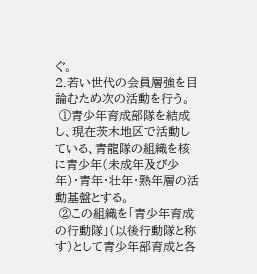ぐ。
2.若い世代の会員層強を目論むため次の活動を行う。
 ①青少年育成部隊を結成し、現在茨木地区で活動している、青龍隊の組織を核に青少年(未成年及び少年)・青年・壮年・熟年層の活動基盤とする。
 ②この組織を「青少年育成の行動隊」(以後行動隊と称す)として青少年部育成と各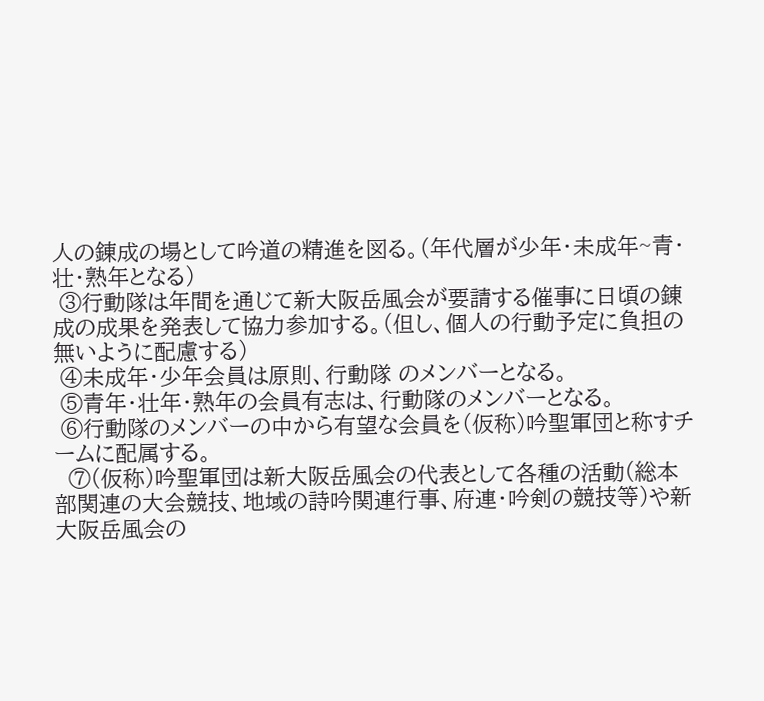人の錬成の場として吟道の精進を図る。(年代層が少年・未成年~青・壮・熟年となる)
 ③行動隊は年間を通じて新大阪岳風会が要請する催事に日頃の錬成の成果を発表して協力参加する。(但し、個人の行動予定に負担の無いように配慮する)
 ④未成年・少年会員は原則、行動隊 のメンバーとなる。
 ⑤青年・壮年・熟年の会員有志は、行動隊のメンバーとなる。
 ⑥行動隊のメンバーの中から有望な会員を(仮称)吟聖軍団と称すチームに配属する。
  ⑦(仮称)吟聖軍団は新大阪岳風会の代表として各種の活動(総本部関連の大会競技、地域の詩吟関連行事、府連・吟剣の競技等)や新大阪岳風会の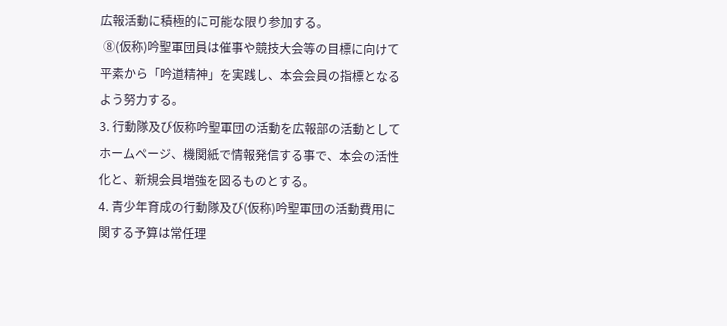広報活動に積極的に可能な限り参加する。
 ⑧(仮称)吟聖軍団員は催事や競技大会等の目標に向けて平素から「吟道精神」を実践し、本会会員の指標となるよう努力する。
3. 行動隊及び仮称吟聖軍団の活動を広報部の活動としてホームページ、機関紙で情報発信する事で、本会の活性化と、新規会員増強を図るものとする。
4. 青少年育成の行動隊及び(仮称)吟聖軍団の活動費用に関する予算は常任理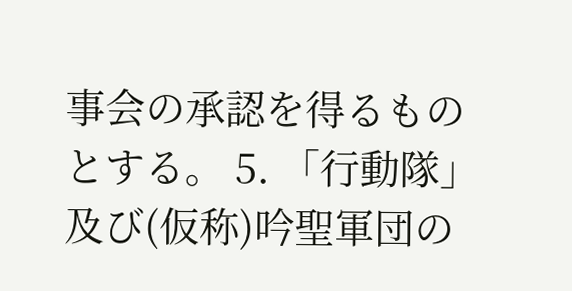事会の承認を得るものとする。 5. 「行動隊」及び(仮称)吟聖軍団の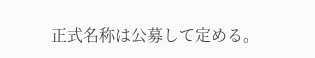正式名称は公募して定める。